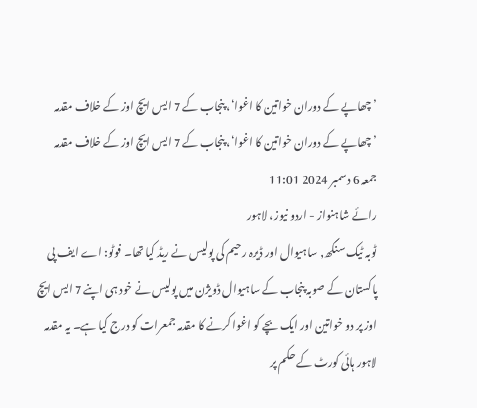’چھاپے کے دوران خواتین کا اغوا‘، پنجاب کے 7 ایس ایچ اوز کے خلاف مقدمہ
’چھاپے کے دوران خواتین کا اغوا‘، پنجاب کے 7 ایس ایچ اوز کے خلاف مقدمہ
جمعہ 6 دسمبر 2024 11:01
رائے شاہنواز - اردو نیوز، لاہور
ٹوبہ ٹیک سنگھ, ساہیوال اور ڈیرہ رحیم کی پولیس نے ریڈ کیا تھا۔ فوٹو: اے ایف پی
پاکستان کے صوبہ پنجاب کے ساہیوال ڈویژن میں پولیس نے خود ہی اپنے 7 ایس ایچ اوز پر دو خواتین اور ایک بچے کو اغوا کرنے کا مقدمہ جمعرات کو درج کیا ہے۔ یہ مقدمہ لاہور ہائی کورٹ کے حکم پر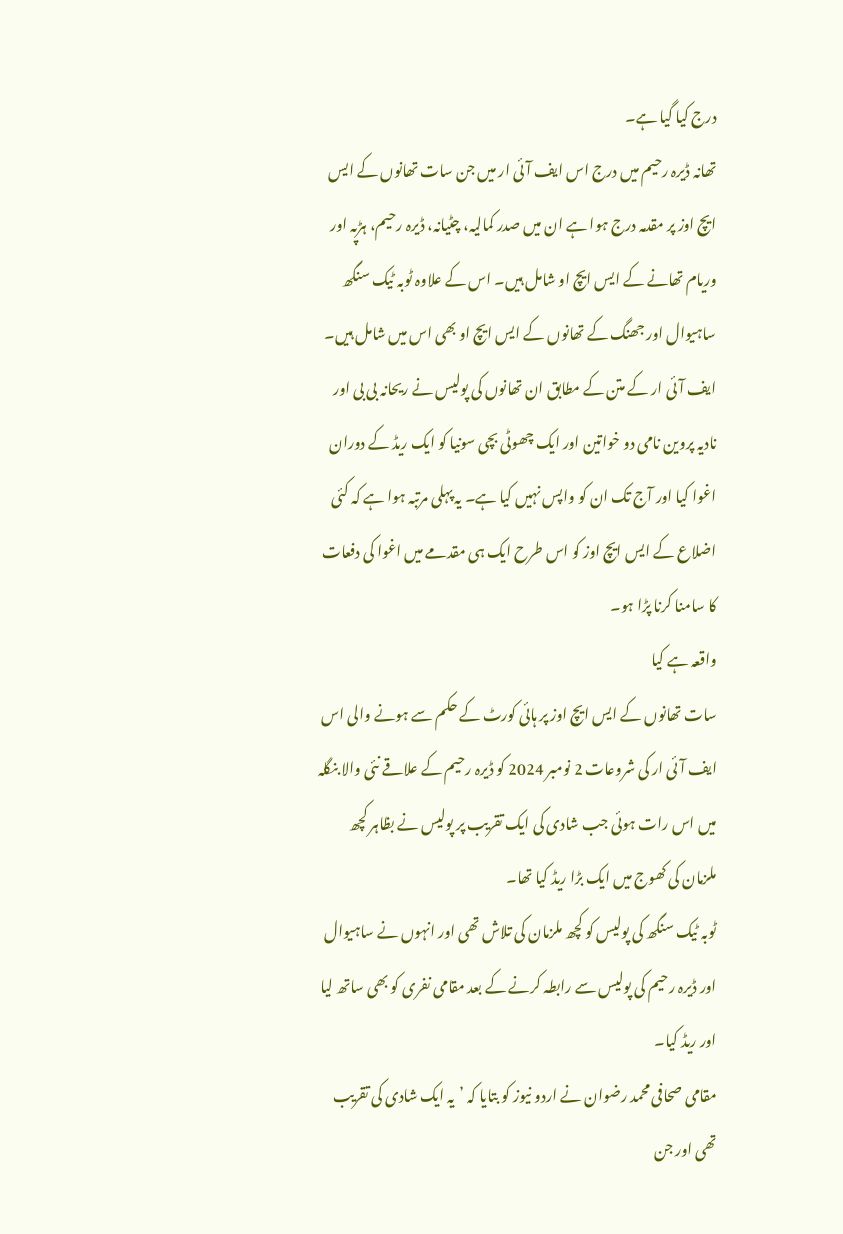درج کیا گیا ہے۔
تھانہ ڈیرہ رحیم میں درج اس ایف آئی ار میں جن سات تھانوں کے ایس ایچ اوز پر مقدمہ درج ہوا ہے ان میں صدر کمالیہ، چٹیانہ، ڈیرہ رحیم، ہڑپہ اور وریام تھانے کے ایس ایچ او شامل ہیں۔ اس کے علاوہ ٹوبہ ٹیک سنگھ ساہیوال اور جھنگ کے تھانوں کے ایس ایچ او بھی اس میں شامل ہیں۔
ایف آئی ار کے متن کے مطابق ان تھانوں کی پولیس نے ریحانہ بی بی اور نادیہ پروین نامی دو خواتین اور ایک چھوٹی بچی سونیا کو ایک ریڈ کے دوران اغوا کیا اور آج تک ان کو واپس نہیں کیا ہے۔ یہ پہلی مرتبہ ہوا ہے کہ کئی اضلاع کے ایس ایچ اوز کو اس طرح ایک ہی مقدمے میں اغوا کی دفعات کا سامنا کرنا پڑا ہو۔
واقعہ ہے کیا
سات تھانوں کے ایس ایچ اوز پر ہائی کورٹ کے حکم سے ہونے والی اس ایف آئی ار کی شروعات 2 نومبر 2024 کو ڈیرہ رحیم کے علاقے نئی والا بنگلہ میں اس رات ہوئی جب شادی کی ایک تقریب پر پولیس نے بظاہر کچھ ملزمان کی کھوج میں ایک بڑا ریڈ کیا تھا۔
ٹوبہ ٹیک سنگھ کی پولیس کو کچھ ملزمان کی تلاش تھی اور انہوں نے ساہیوال اور ڈیرہ رحیم کی پولیس سے رابطہ کرنے کے بعد مقامی نفری کو بھی ساتھ لیا اور ریڈ کیا۔
مقامی صحافی محمد رضوان نے اردو نیوز کو بتایا کہ ’یہ ایک شادی کی تقریب تھی اور جن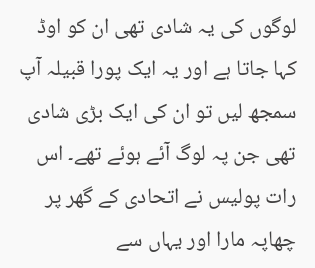لوگوں کی یہ شادی تھی ان کو اوڈ کہا جاتا ہے اور یہ ایک پورا قبیلہ آپ سمجھ لیں تو ان کی ایک بڑی شادی تھی جن پہ لوگ آئے ہوئے تھے۔ اس رات پولیس نے اتحادی کے گھر پر چھاپہ مارا اور یہاں سے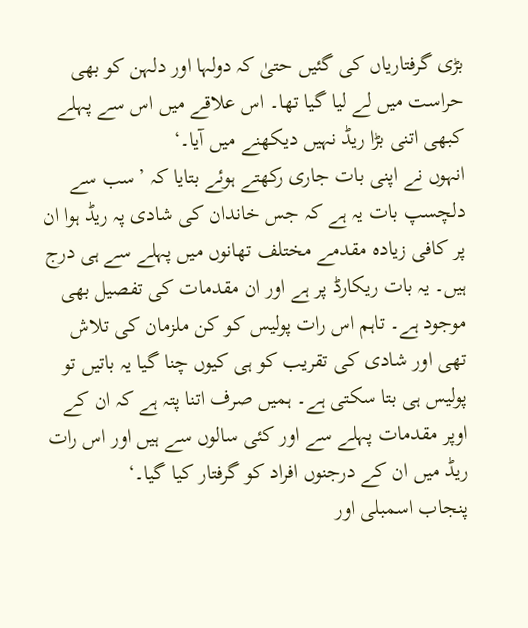بڑی گرفتاریاں کی گئیں حتیٰ کہ دولہا اور دلہن کو بھی حراست میں لے لیا گیا تھا۔ اس علاقے میں اس سے پہلے کبھی اتنی بڑا ریڈ نہیں دیکھنے میں آیا۔‘
انہوں نے اپنی بات جاری رکھتے ہوئے بتایا کہ ’سب سے دلچسپ بات یہ ہے کہ جس خاندان کی شادی پہ ریڈ ہوا ان پر کافی زیادہ مقدمے مختلف تھانوں میں پہلے سے ہی درج ہیں۔ یہ بات ریکارڈ پر ہے اور ان مقدمات کی تفصیل بھی موجود ہے۔ تاہم اس رات پولیس کو کن ملزمان کی تلاش تھی اور شادی کی تقریب کو ہی کیوں چنا گیا یہ باتیں تو پولیس ہی بتا سکتی ہے۔ ہمیں صرف اتنا پتہ ہے کہ ان کے اوپر مقدمات پہلے سے اور کئی سالوں سے ہیں اور اس رات ریڈ میں ان کے درجنوں افراد کو گرفتار کیا گیا۔‘
پنجاب اسمبلی اور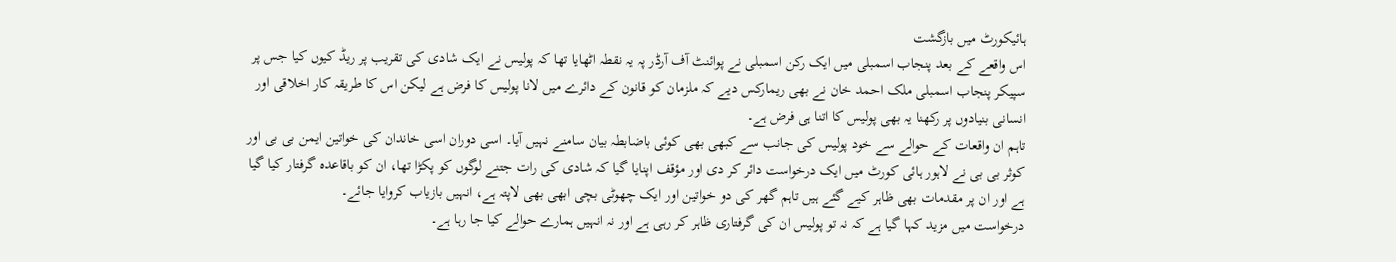ہائیکورٹ میں بازگشت
اس واقعے کے بعد پنجاب اسمبلی میں ایک رکن اسمبلی نے پوائنٹ آف آرڈر پہ یہ نقطہ اٹھایا تھا کہ پولیس نے ایک شادی کی تقریب پر ریڈ کیوں کیا جس پر سپیکر پنجاب اسمبلی ملک احمد خان نے بھی ریمارکس دیے کہ ملزمان کو قانون کے دائرے میں لانا پولیس کا فرض ہے لیکن اس کا طریقہ کار اخلاقی اور انسانی بنیادوں پر رکھنا یہ بھی پولیس کا اتنا ہی فرض ہے۔
تاہم ان واقعات کے حوالے سے خود پولیس کی جانب سے کبھی بھی کوئی باضابطہ بیان سامنے نہیں آیا۔ اسی دوران اسی خاندان کی خواتین ایمن بی بی اور کوثر بی بی نے لاہور ہائی کورٹ میں ایک درخواست دائر کر دی اور مؤقف اپنایا گیا کہ شادی کی رات جتنے لوگوں کو پکڑا تھا، ان کو باقاعدہ گرفتار کیا گیا ہے اور ان پر مقدمات بھی ظاہر کیے گئے ہیں تاہم گھر کی دو خواتین اور ایک چھوٹی بچی ابھی بھی لاپتہ ہے، انہیں بازیاب کروایا جائے۔
درخواست میں مزید کہا گیا ہے کہ نہ تو پولیس ان کی گرفتاری ظاہر کر رہی ہے اور نہ انہیں ہمارے حوالے کیا جا رہا ہے۔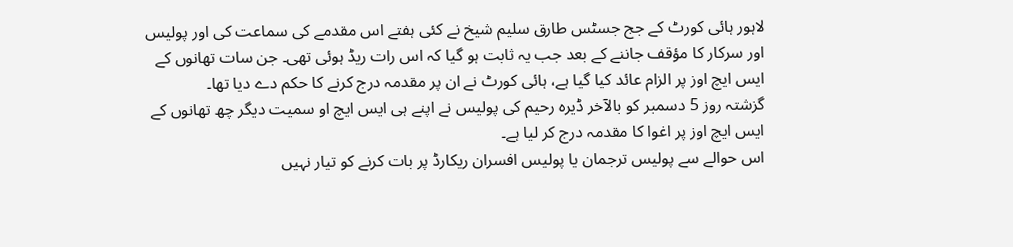لاہور ہائی کورٹ کے جج جسٹس طارق سلیم شیخ نے کئی ہفتے اس مقدمے کی سماعت کی اور پولیس اور سرکار کا مؤقف جاننے کے بعد جب یہ ثابت ہو گیا کہ اس رات ریڈ ہوئی تھی۔ جن سات تھانوں کے ایس ایچ اوز پر الزام عائد کیا گیا ہے، ہائی کورٹ نے ان پر مقدمہ درج کرنے کا حکم دے دیا تھا۔
گزشتہ روز 5 دسمبر کو بالآخر ڈیرہ رحیم کی پولیس نے اپنے ہی ایس ایچ او سمیت دیگر چھ تھانوں کے ایس ایچ اوز پر اغوا کا مقدمہ درج کر لیا ہے۔
اس حوالے سے پولیس ترجمان یا پولیس افسران ریکارڈ پر بات کرنے کو تیار نہیں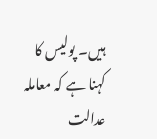ہیں۔ پولیس کا کہنا ہے کہ معاملہ عدالت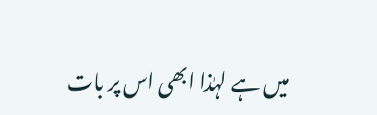میں ہے لہٰذا ابھی اس پر بات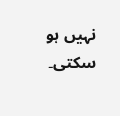نہیں ہو سکتی۔